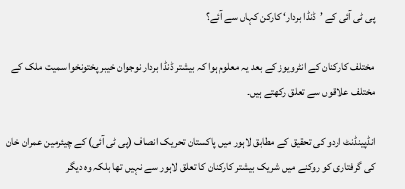پی ٹی آئی کے ’ڈنڈا بردار‘ کارکن کہاں سے آئے؟

مختلف کارکنان کے انٹرویوز کے بعد یہ معلوم ہوا کہ بیشتر ڈنڈا بردار نوجوان خیبر پختونخوا سمیت ملک کے مختلف علاقوں سے تعلق رکھتے ہیں۔

انڈپینڈنٹ اردو کی تحقیق کے مطابق لاہور میں پاکستان تحریک انصاف (پی ٹی آئی) کے چیئرمین عمران خان کی گرفتاری کو روکنے میں شریک بیشتر کارکنان کا تعلق لاہور سے نہیں تھا بلکہ وہ دیگر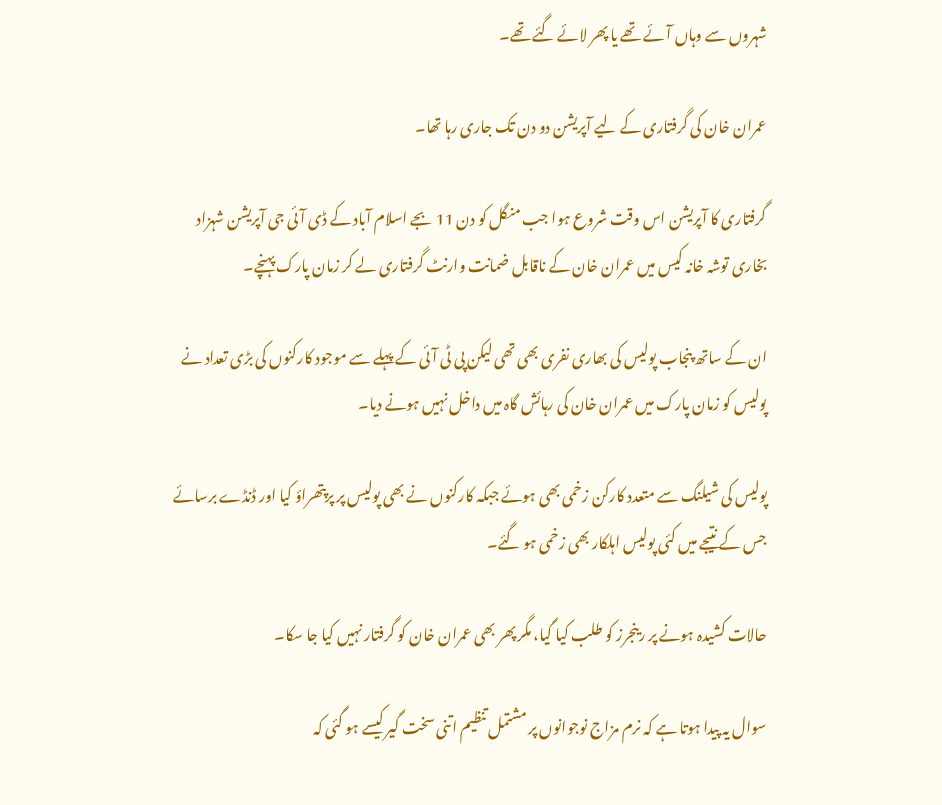شہروں سے وہاں آئے تھے یا پھر لائے گئے تھے۔

عمران خان کی گرفتاری کے لیے آپریشن دو دن تک جاری رہا تھا۔

گرفتاری کا آپریشن اس وقت شروع ہوا جب منگل کو دن 11 بجے اسلام آباد کے ڈی آئی جی آپریشن شہزاد بخاری توشہ خانہ کیس میں عمران خان کے ناقابل ضمانت وارنٹ گرفتاری لے کر زمان پارک پہنچے۔

ان کے ساتھ پنجاب پولیس کی بھاری نفری بھی تھی لیکن پی ٹی آئی کے پہلے سے موجود کارکنوں کی بڑی تعداد نے پولیس کو زمان پارک میں عمران خان کی رہائش گاہ میں داخل نہیں ہونے دیا۔

پولیس کی شیلنگ سے متعدد کارکن زخمی بھی ہوئے جبکہ کارکنوں نے بھی پولیس پر پرپتھراؤ کیا اور ڈنڈے برسائے جس کے نتیجے میں کئی پولیس اہلکار بھی زخمی ہو گئے۔

حالات کشیدہ ہونے پر رینجرز کو طلب کیا گیا، مگر پھر بھی عمران خان کو گرفتار نہیں کیا جا سکا۔

سوال یہ پیدا ہوتا ہے کہ نرم مزاج نوجوانوں پر مشتمل تنظیم اتنی سخت گیر کیسے ہو گئی کہ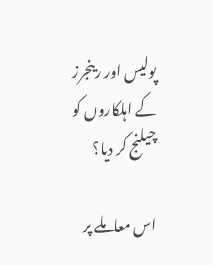پولیس اور رینجرز کے اہلکاروں کو چیلنج کر دیا؟

اس معاملے پر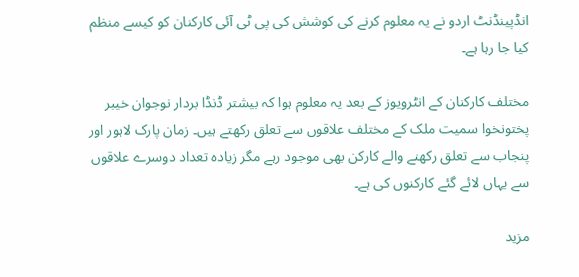انڈپینڈنٹ اردو نے یہ معلوم کرنے کی کوشش کی پی ٹی آئی کارکنان کو کیسے منظم کیا جا رہا ہے۔

مختلف کارکنان کے انٹرویوز کے بعد یہ معلوم ہوا کہ بیشتر ڈنڈا بردار نوجوان خیبر پختونخوا سمیت ملک کے مختلف علاقوں سے تعلق رکھتے ہیں۔ زمان پارک لاہور اور پنجاب سے تعلق رکھنے والے کارکن بھی موجود رہے مگر زیادہ تعداد دوسرے علاقوں سے یہاں لائے گئے کارکنوں کی ہے۔

مزید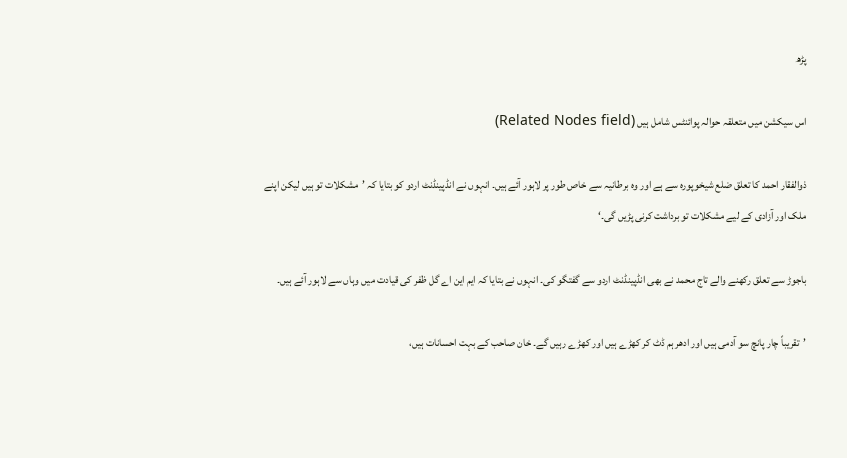پڑھ

اس سیکشن میں متعلقہ حوالہ پوائنٹس شامل ہیں (Related Nodes field)

ذوالفقار احمد کا تعلق ضلع شیخوپورہ سے ہے اور وہ برطانیہ سے خاص طور پر لاہور آئے ہیں۔ انہوں نے انڈپینڈنٹ اردو کو بتایا کہ ’مشکلات تو ہیں لیکن اپنے ملک اور آزادی کے لیے مشکلات تو برداشت کرنی پڑیں گی۔‘

باجوڑ سے تعلق رکھنے والے تاج محمد نے بھی انڈپینڈنٹ اردو سے گفتگو کی۔ انہوں نے بتایا کہ ایم این اے گل ظفر کی قیادت میں وہاں سے لاہور آئے ہیں۔

’تقریباً چار پانچ سو آدمی ہیں اور ادھر ہم ڈٹ کر کھڑے ہیں اور کھڑے رہیں گے۔ خان صاحب کے بہت احسانات ہیں،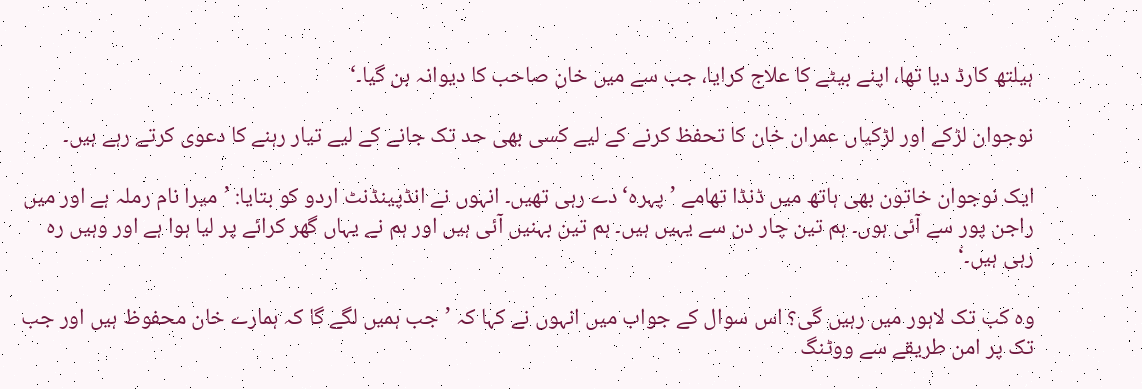ہیلتھ کارڈ دیا تھا، اپنے بیٹے کا علاج کرایا، جب سے میں خان صاحب کا دیوانہ بن گیا۔‘

نوجوان لڑکے اور لڑکیاں عمران خان کا تحفظ کرنے کے لیے کسی بھی حد تک جانے کے لیے تیار رہنے کا دعوی کرتے رہے ہیں۔

ایک نوجوان خاتون بھی ہاتھ میں ڈنڈا تھامے ’پہرہ‘ دے رہی تھیں۔ انہوں نے انڈپینڈنٹ اردو کو بتایا: ’میرا نام رملہ ہے اور میں راجن پور سے آئی ہوں۔ ہم تین چار دن سے یہیں ہیں۔ ہم تین بہنیں آئی ہیں اور ہم نے یہاں گھر کرائے پر لیا ہوا ہے اور وہیں رہ رہی ہیں۔‘

وہ کب تک لاہور میں رہیں گی؟ اس سوال کے جواب میں انہوں نے کہا کہ ’جب ہمیں لگے گا کہ ہمارے خان محفوظ ہیں اور جب تک پر امن طریقے سے ووٹنگ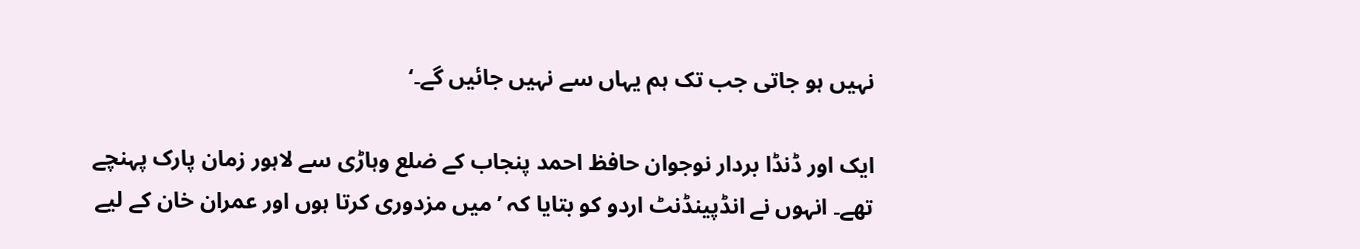نہیں ہو جاتی جب تک ہم یہاں سے نہیں جائیں گے۔‘

ایک اور ڈنڈا بردار نوجوان حافظ احمد پنجاب کے ضلع وہاڑی سے لاہور زمان پارک پہنچے تھے۔ انہوں نے انڈپینڈنٹ اردو کو بتایا کہ ’میں مزدوری کرتا ہوں اور عمران خان کے لیے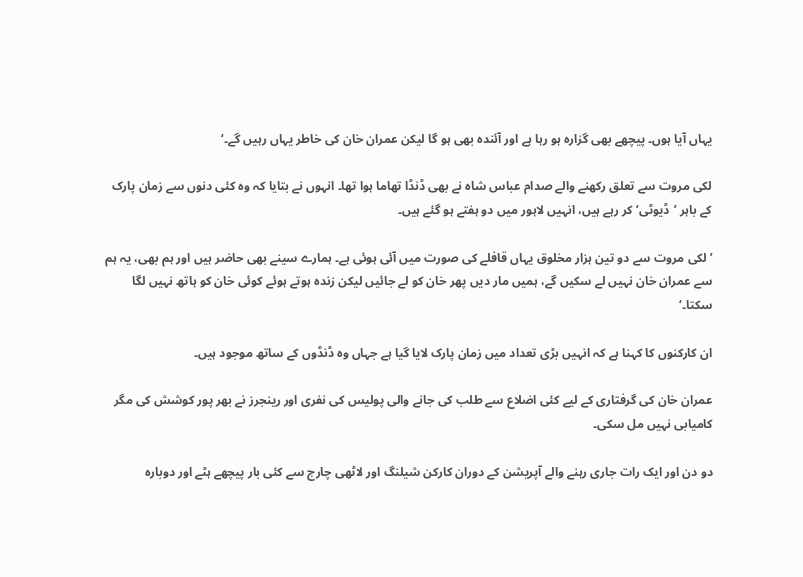یہاں آیا ہوں۔ پیچھے بھی گزارہ ہو رہا ہے اور آئندہ بھی ہو گا لیکن عمران خان کی خاطر یہاں رہیں گے۔‘

لکی مروت سے تعلق رکھنے والے صدام عباس شاہ نے بھی ڈنڈا تھاما ہوا تھا۔ انہوں نے بتایا کہ وہ کئی دنوں سے زمان پارک کے باہر ’ڈیوٹی‘ کر رہے ہیں، انہیں لاہور میں دو ہفتے ہو گئے ہیں۔

’لکی مروت سے دو تین ہزار مخلوق یہاں قافلے کی صورت میں آئی ہوئی ہے۔ ہمارے سینے بھی حاضر ہیں اور ہم بھی، یہ ہم سے عمران خان نہیں لے سکیں گے، ہمیں مار دیں پھر خان کو لے جائیں لیکن زندہ ہوتے ہوئے کوئی خان کو ہاتھ نہیں لگا سکتا۔‘

ان کارکنوں کا کہنا ہے کہ انہیں بڑی تعداد میں زمان پارک لایا گیا ہے جہاں وہ ڈنڈوں کے ساتھ موجود ہیں۔

عمران خان کی گرفتاری کے لیے کئی اضلاع سے طلب کی جانے والی پولیس کی نفری اور رینجرز نے بھر پور کوشش کی مگر کامیابی نہیں مل سکی۔

دو دن اور ایک رات جاری رہنے والے آپریشن کے دوران کارکن شیلنگ اور لاٹھی چارج سے کئی بار پیچھے ہٹے اور دوبارہ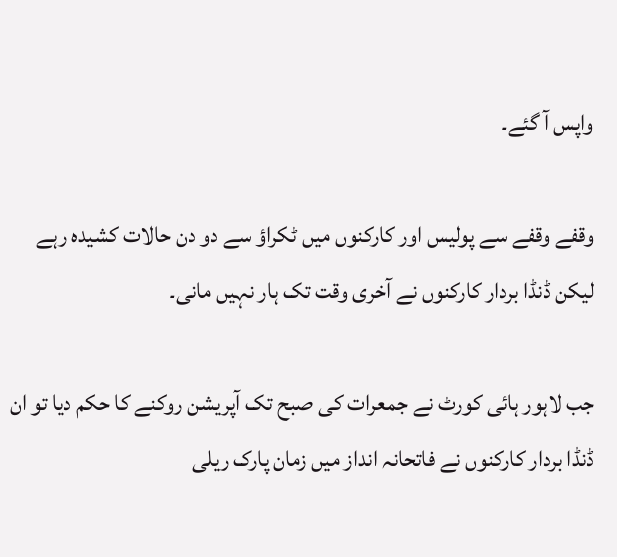واپس آ گئے۔

وقفے وقفے سے پولیس اور کارکنوں میں ٹکراؤ سے دو دن حالات کشیدہ رہے لیکن ڈنڈا بردار کارکنوں نے آخری وقت تک ہار نہیں مانی۔

جب لاہور ہائی کورٹ نے جمعرات کی صبح تک آپریشن روکنے کا حکم دیا تو ان ڈنڈا بردار کارکنوں نے فاتحانہ انداز میں زمان پارک ریلی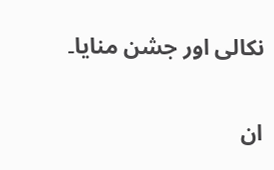نکالی اور جشن منایا۔

ان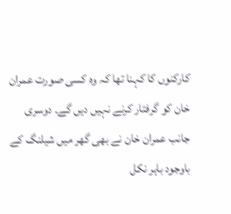کارکنوں کا کہنا تھا کہ وہ کسی صورت عمران خان کو گرفتار کرنے نہیں دیں گے۔ دوسری جانب عمران خان نے بھی گھر میں شیلنگ کے باوجود باہر نکل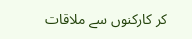کر کارکنوں سے ملاقات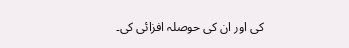کی اور ان کی حوصلہ افزائی کی۔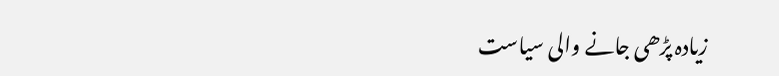زیادہ پڑھی جانے والی سیاست